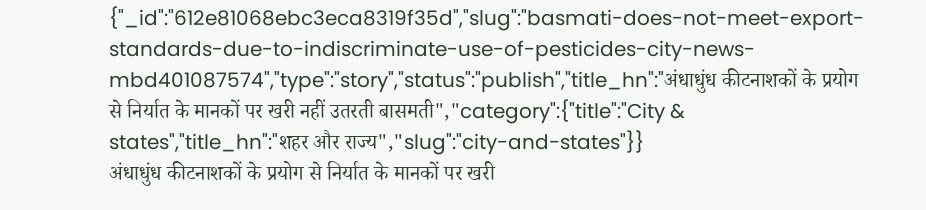{"_id":"612e81068ebc3eca8319f35d","slug":"basmati-does-not-meet-export-standards-due-to-indiscriminate-use-of-pesticides-city-news-mbd401087574","type":"story","status":"publish","title_hn":"अंधाधुंध कीटनाशकों के प्रयोग से निर्यात के मानकों पर खरी नहीं उतरती बासमती","category":{"title":"City & states","title_hn":"शहर और राज्य","slug":"city-and-states"}}
अंधाधुंध कीटनाशकों के प्रयोग से निर्यात के मानकों पर खरी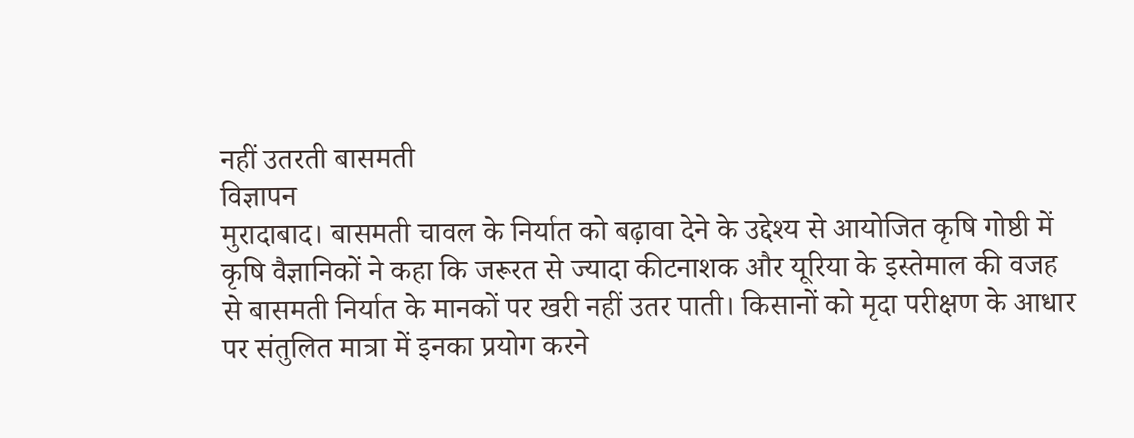नहीं उतरती बासमती
विज्ञापन
मुरादाबाद। बासमती चावल के निर्यात को बढ़ावा देने के उद्देश्य से आयोजित कृषि गोष्ठी में कृषि वैज्ञानिकों ने कहा कि जरूरत से ज्यादा कीटनाशक और यूरिया के इस्तेमाल की वजह से बासमती निर्यात के मानकों पर खरी नहीं उतर पाती। किसानों को मृदा परीक्षण के आधार पर संतुलित मात्रा में इनका प्रयोग करने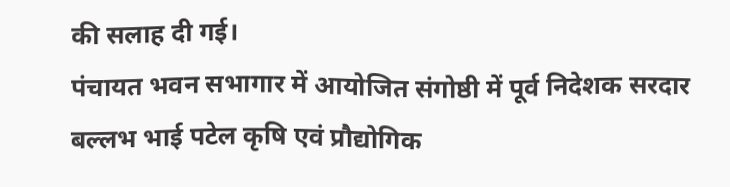की सलाह दी गई।
पंचायत भवन सभागार में आयोजित संगोष्ठी में पूर्व निदेशक सरदार बल्लभ भाई पटेल कृषि एवं प्रौद्योगिक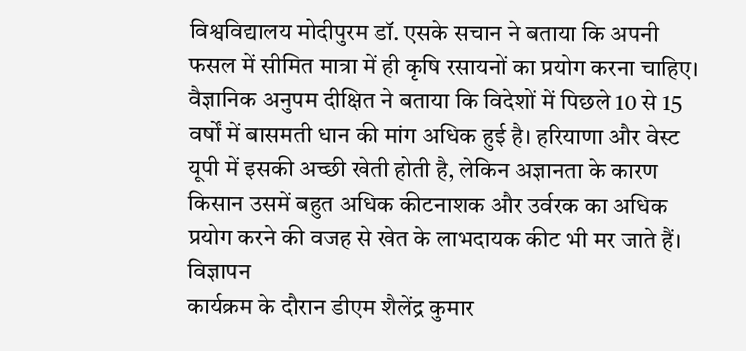विश्वविद्यालय मोदीपुरम डॉ. एसके सचान ने बताया कि अपनी फसल में सीमित मात्रा में ही कृषि रसायनों का प्रयोग करना चाहिए।
वैज्ञानिक अनुपम दीक्षित ने बताया कि विदेशों में पिछले 10 से 15 वर्षों में बासमती धान की मांग अधिक हुई है। हरियाणा और वेस्ट यूपी में इसकी अच्छी खेती होती है, लेकिन अज्ञानता के कारण किसान उसमें बहुत अधिक कीटनाशक और उर्वरक का अधिक प्रयोग करने की वजह से खेत के लाभदायक कीट भी मर जाते हैं।
विज्ञापन
कार्यक्रम के दौरान डीएम शैलेंद्र कुमार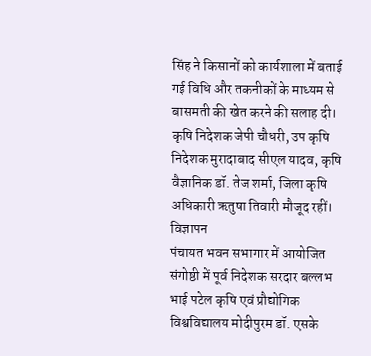सिंह ने किसानों को कार्यशाला में बताई गई विधि और तकनीकों के माध्यम से बासमती की खेत करने की सलाह दी। कृषि निदेशक जेपी चौधरी, उप कृषि निदेशक मुरादाबाद सीएल यादव, कृषि वैज्ञानिक डॉ. तेज शर्मा, जिला कृषि अधिकारी ऋतुषा तिवारी मौजूद रहीं।
विज्ञापन
पंचायत भवन सभागार में आयोजित संगोष्ठी में पूर्व निदेशक सरदार बल्लभ भाई पटेल कृषि एवं प्रौद्योगिक विश्वविद्यालय मोदीपुरम डॉ. एसके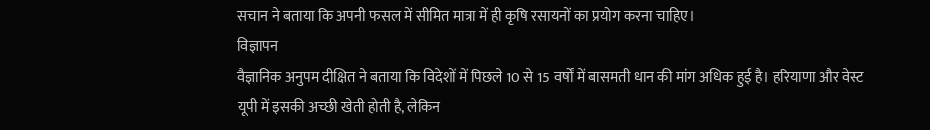सचान ने बताया कि अपनी फसल में सीमित मात्रा में ही कृषि रसायनों का प्रयोग करना चाहिए।
विज्ञापन
वैज्ञानिक अनुपम दीक्षित ने बताया कि विदेशों में पिछले 10 से 15 वर्षों में बासमती धान की मांग अधिक हुई है। हरियाणा और वेस्ट यूपी में इसकी अच्छी खेती होती है, लेकिन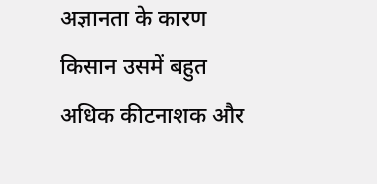अज्ञानता के कारण किसान उसमें बहुत अधिक कीटनाशक और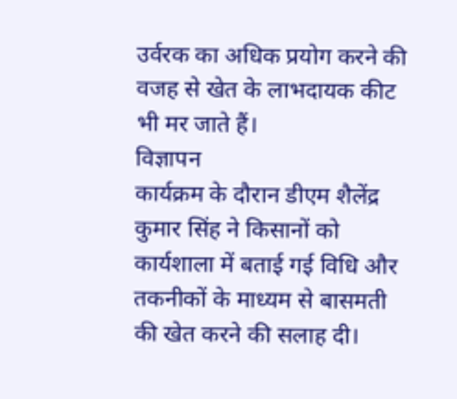उर्वरक का अधिक प्रयोग करने की वजह से खेत के लाभदायक कीट भी मर जाते हैं।
विज्ञापन
कार्यक्रम के दौरान डीएम शैलेंद्र कुमार सिंह ने किसानों को कार्यशाला में बताई गई विधि और तकनीकों के माध्यम से बासमती की खेत करने की सलाह दी।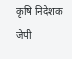कृषि निदेशक जेपी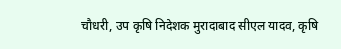चौधरी, उप कृषि निदेशक मुरादाबाद सीएल यादव, कृषि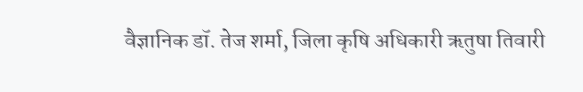वैज्ञानिक डॉ. तेज शर्मा, जिला कृषि अधिकारी ऋतुषा तिवारी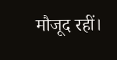मौजूद रहीं।